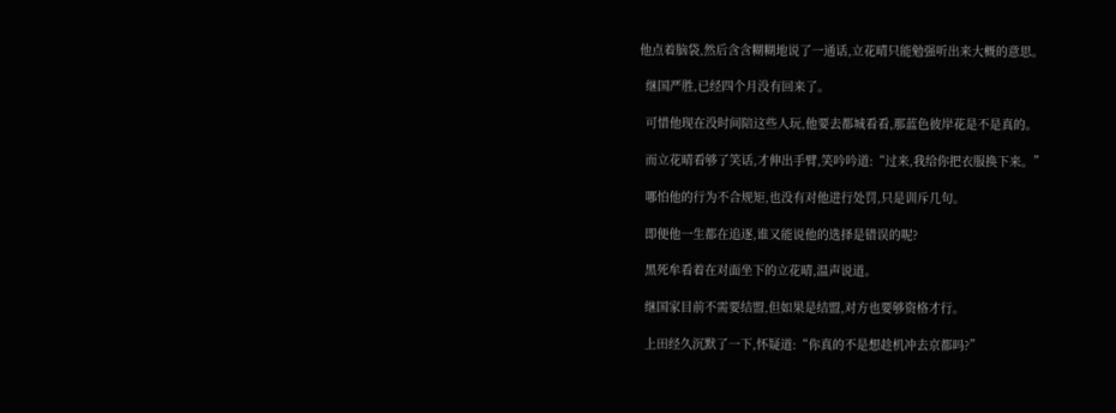他点着脑袋,然后含含糊糊地说了一通话,立花晴只能勉强听出来大概的意思。

  继国严胜,已经四个月没有回来了。

  可惜他现在没时间陪这些人玩,他要去都城看看,那蓝色彼岸花是不是真的。

  而立花晴看够了笑话,才伸出手臂,笑吟吟道:“过来,我给你把衣服换下来。”

  哪怕他的行为不合规矩,也没有对他进行处罚,只是训斥几句。

  即便他一生都在追逐,谁又能说他的选择是错误的呢?

  黑死牟看着在对面坐下的立花晴,温声说道。

  继国家目前不需要结盟,但如果是结盟,对方也要够资格才行。

  上田经久沉默了一下,怀疑道:“你真的不是想趁机冲去京都吗?”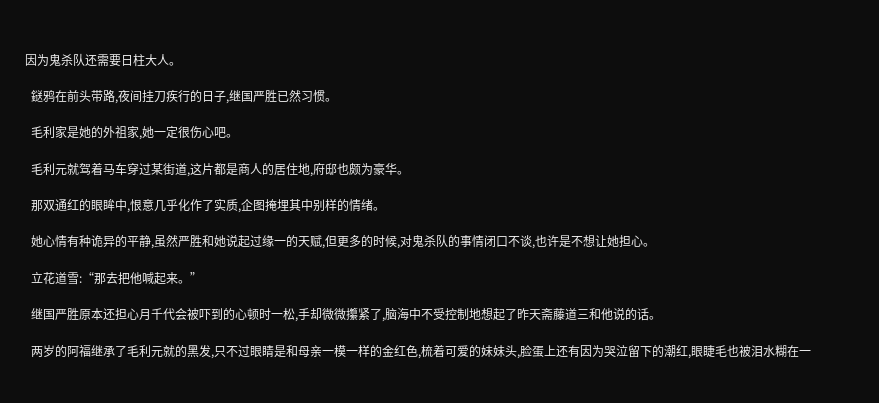因为鬼杀队还需要日柱大人。

  鎹鸦在前头带路,夜间挂刀疾行的日子,继国严胜已然习惯。

  毛利家是她的外祖家,她一定很伤心吧。

  毛利元就驾着马车穿过某街道,这片都是商人的居住地,府邸也颇为豪华。

  那双通红的眼眸中,恨意几乎化作了实质,企图掩埋其中别样的情绪。

  她心情有种诡异的平静,虽然严胜和她说起过缘一的天赋,但更多的时候,对鬼杀队的事情闭口不谈,也许是不想让她担心。

  立花道雪:“那去把他喊起来。”

  继国严胜原本还担心月千代会被吓到的心顿时一松,手却微微攥紧了,脑海中不受控制地想起了昨天斋藤道三和他说的话。

  两岁的阿福继承了毛利元就的黑发,只不过眼睛是和母亲一模一样的金红色,梳着可爱的妹妹头,脸蛋上还有因为哭泣留下的潮红,眼睫毛也被泪水糊在一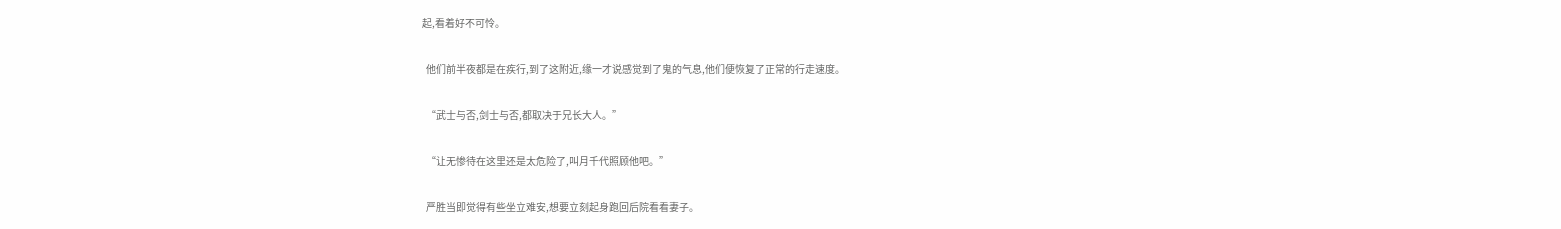起,看着好不可怜。

  他们前半夜都是在疾行,到了这附近,缘一才说感觉到了鬼的气息,他们便恢复了正常的行走速度。

  “武士与否,剑士与否,都取决于兄长大人。”

  “让无惨待在这里还是太危险了,叫月千代照顾他吧。”

  严胜当即觉得有些坐立难安,想要立刻起身跑回后院看看妻子。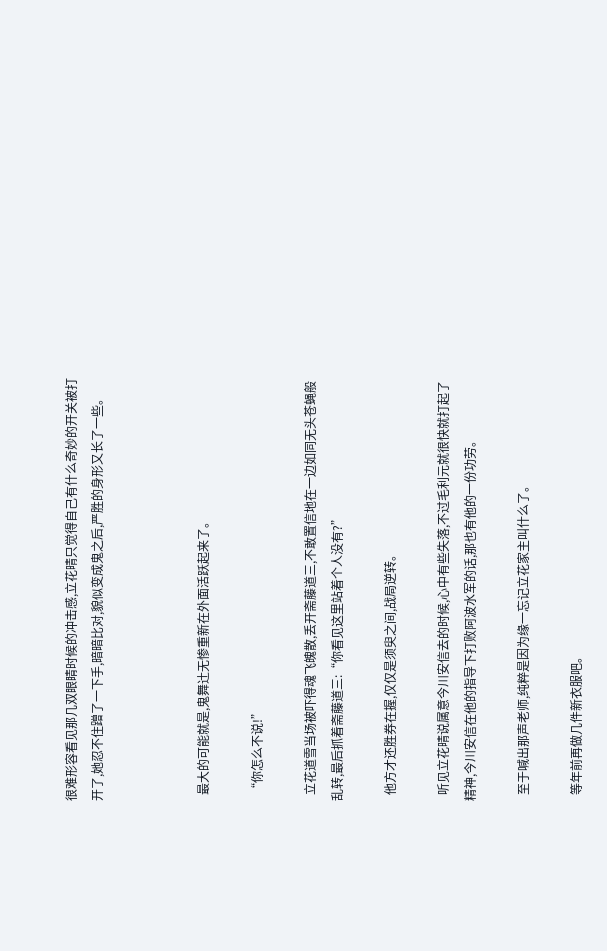很难形容看见那几双眼睛时候的冲击感,立花晴只觉得自己有什么奇妙的开关被打开了,她忍不住蹭了一下手,暗暗比对,貌似变成鬼之后,严胜的身形又长了一些。



  最大的可能就是,鬼舞辻无惨重新在外面活跃起来了。

  “你怎么不说!”

  立花道雪当场被吓得魂飞魄散,丢开斋藤道三,不敢置信地在一边如同无头苍蝇般乱转,最后抓着斋藤道三:“你看见这里站着个人没有?”

  他方才还胜券在握,仅仅是须臾之间,战局逆转。

  听见立花晴说属意今川安信去的时候,心中有些失落,不过毛利元就很快就打起了精神,今川安信在他的指导下打败阿波水军的话,那也有他的一份功劳。

  至于喊出那声老师,纯粹是因为缘一忘记立花家主叫什么了。

  等年前再做几件新衣服吧。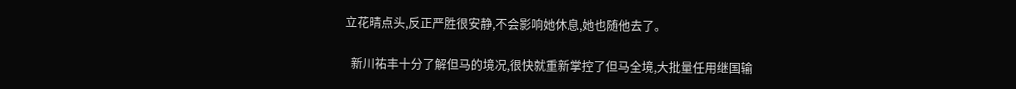立花晴点头,反正严胜很安静,不会影响她休息,她也随他去了。

  新川祐丰十分了解但马的境况,很快就重新掌控了但马全境,大批量任用继国输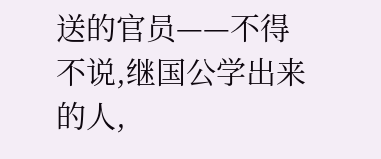送的官员——不得不说,继国公学出来的人,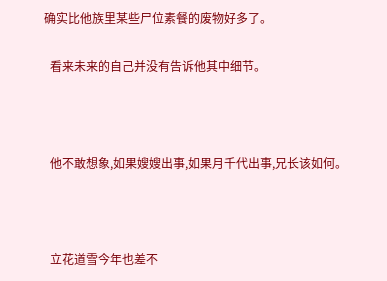确实比他族里某些尸位素餐的废物好多了。

  看来未来的自己并没有告诉他其中细节。



  他不敢想象,如果嫂嫂出事,如果月千代出事,兄长该如何。



  立花道雪今年也差不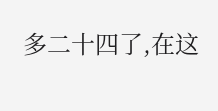多二十四了,在这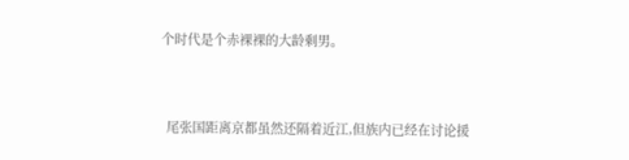个时代是个赤裸裸的大龄剩男。



  尾张国距离京都虽然还隔着近江,但族内已经在讨论援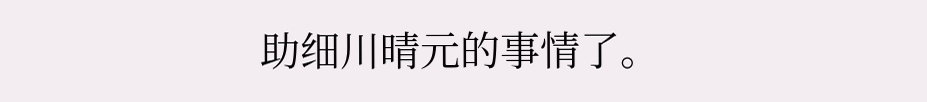助细川晴元的事情了。